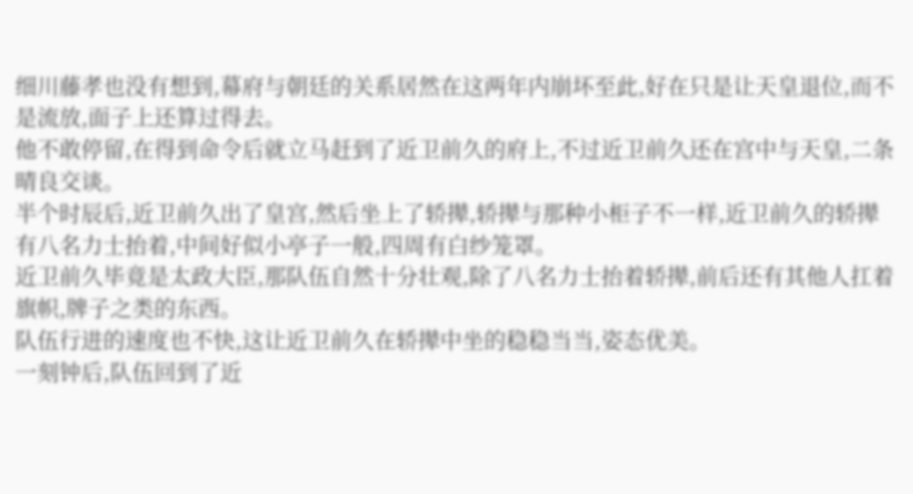细川藤孝也没有想到,幕府与朝廷的关系居然在这两年内崩坏至此,好在只是让天皇退位,而不是流放,面子上还算过得去。
他不敢停留,在得到命令后就立马赶到了近卫前久的府上,不过近卫前久还在宫中与天皇,二条晴良交谈。
半个时辰后,近卫前久出了皇宫,然后坐上了轿撵,轿撵与那种小柜子不一样,近卫前久的轿撵有八名力士抬着,中间好似小亭子一般,四周有白纱笼罩。
近卫前久毕竟是太政大臣,那队伍自然十分壮观,除了八名力士抬着轿撵,前后还有其他人扛着旗帜,牌子之类的东西。
队伍行进的速度也不快,这让近卫前久在轿撵中坐的稳稳当当,姿态优美。
一刻钟后,队伍回到了近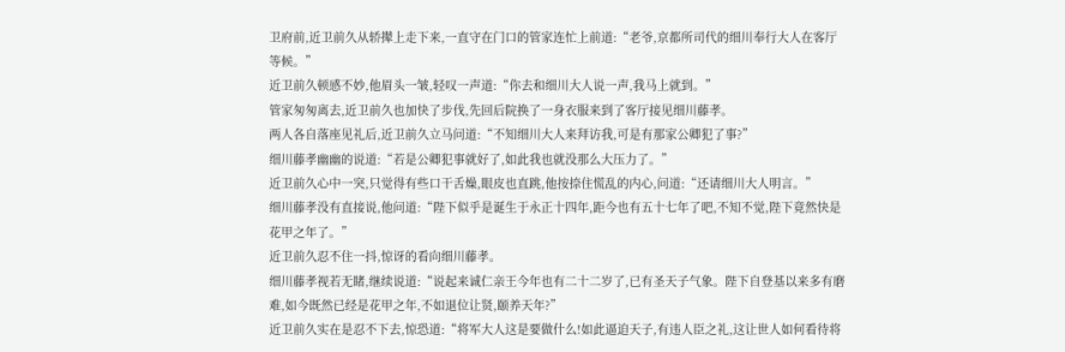卫府前,近卫前久从轿撵上走下来,一直守在门口的管家连忙上前道:“老爷,京都所司代的细川奉行大人在客厅等候。”
近卫前久顿感不妙,他眉头一皱,轻叹一声道:“你去和细川大人说一声,我马上就到。”
管家匆匆离去,近卫前久也加快了步伐,先回后院换了一身衣服来到了客厅接见细川藤孝。
两人各自落座见礼后,近卫前久立马问道:“不知细川大人来拜访我,可是有那家公卿犯了事?”
细川藤孝幽幽的说道:“若是公卿犯事就好了,如此我也就没那么大压力了。”
近卫前久心中一突,只觉得有些口干舌燥,眼皮也直跳,他按捺住慌乱的内心,问道:“还请细川大人明言。”
细川藤孝没有直接说,他问道:“陛下似乎是诞生于永正十四年,距今也有五十七年了吧,不知不觉,陛下竟然快是花甲之年了。”
近卫前久忍不住一抖,惊讶的看向细川藤孝。
细川藤孝视若无睹,继续说道:“说起来诚仁亲王今年也有二十二岁了,已有圣天子气象。陛下自登基以来多有磨难,如今既然已经是花甲之年,不如退位让贤,颐养天年?”
近卫前久实在是忍不下去,惊恐道:“将军大人这是要做什么!如此逼迫天子,有违人臣之礼,这让世人如何看待将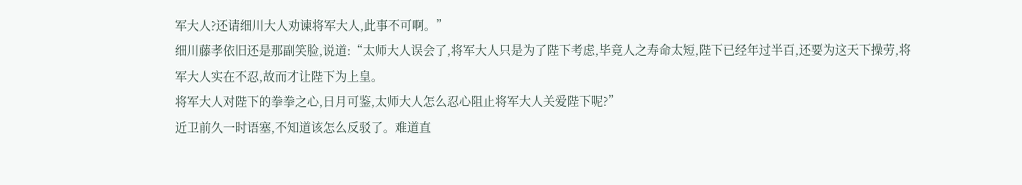军大人?还请细川大人劝谏将军大人,此事不可啊。”
细川藤孝依旧还是那副笑脸,说道:“太师大人误会了,将军大人只是为了陛下考虑,毕竟人之寿命太短,陛下已经年过半百,还要为这天下操劳,将军大人实在不忍,故而才让陛下为上皇。
将军大人对陛下的拳拳之心,日月可鉴,太师大人怎么忍心阻止将军大人关爱陛下呢?”
近卫前久一时语塞,不知道该怎么反驳了。难道直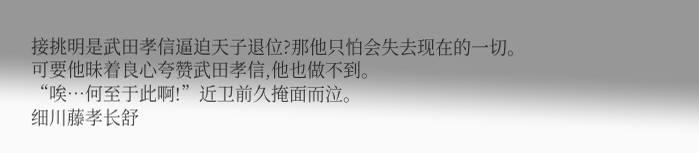接挑明是武田孝信逼迫天子退位?那他只怕会失去现在的一切。
可要他昧着良心夸赞武田孝信,他也做不到。
“唉…何至于此啊!”近卫前久掩面而泣。
细川藤孝长舒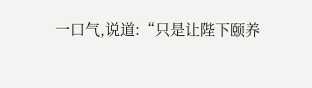一口气,说道:“只是让陛下颐养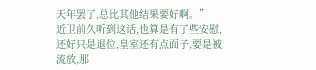天年罢了,总比其他结果要好啊。”
近卫前久听到这话,也算是有了些安慰,还好只是退位,皇室还有点面子,要是被流放,那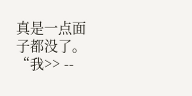真是一点面子都没了。
“我>> --